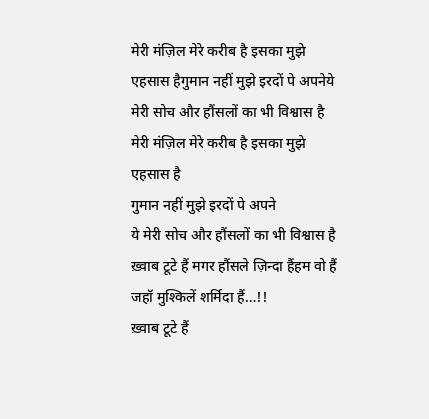मेरी मंज़िल मेरे करीब है इसका मुझे एहसास हैगुमान नहीं मुझे इरदों पे अपनेये मेरी सोच और हौंसलों का भी विश्वास है
मेरी मंज़िल मेरे करीब है इसका मुझे एहसास है
गुमान नहीं मुझे इरदों पे अपने
ये मेरी सोच और हौंसलों का भी विश्वास है
ख़्वाब टूटे हैं मगर हौंसले ज़िन्दा हैंहम वो हैं जहॉ मुश्किलें शर्मिदा हैं…!!
ख़्वाब टूटे हैं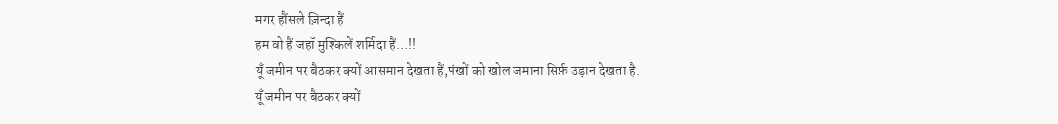मगर हौंसले ज़िन्दा हैं
हम वो हैं जहॉ मुश्किलें शर्मिदा हैं…!!
यूँ जमीन पर बैठकर क्यों आसमान देखता हैं,पंखों को खोल जमाना सिर्फ़ उड़ान देखता है.
यूँ जमीन पर बैठकर क्यों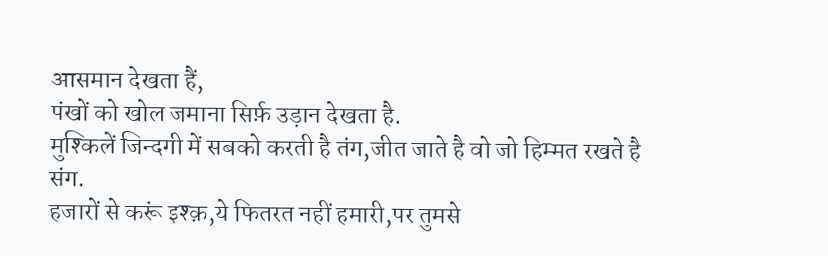आसमान देखता हैं,
पंखों को खोल जमाना सिर्फ़ उड़ान देखता है.
मुश्किलें जिन्दगी में सबको करती है तंग,जीत जाते है वो जो हिम्मत रखते है संग.
हजारों से करूं इश्क़,ये फितरत नहीं हमारी,पर तुमसे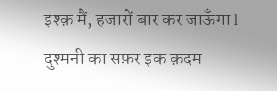इश्क़ मैं, हजारों बार कर जाऊँगा l
दुश्मनी का सफ़र इक क़दम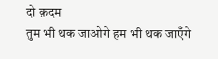दो क़दम
तुम भी थक जाओगे हम भी थक जाएँगे